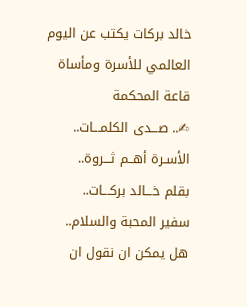خالد بركات يكتب عن اليوم العالمي للأسرة ومأساة قاعة المحكمة
✍.. صـــدى الكلمـــات..
الأسـرة أهــم ثـــروة..
بقلم خـــالد بركـــات..
سفير المحبة والسلام..
هل يمكن ان نقول ان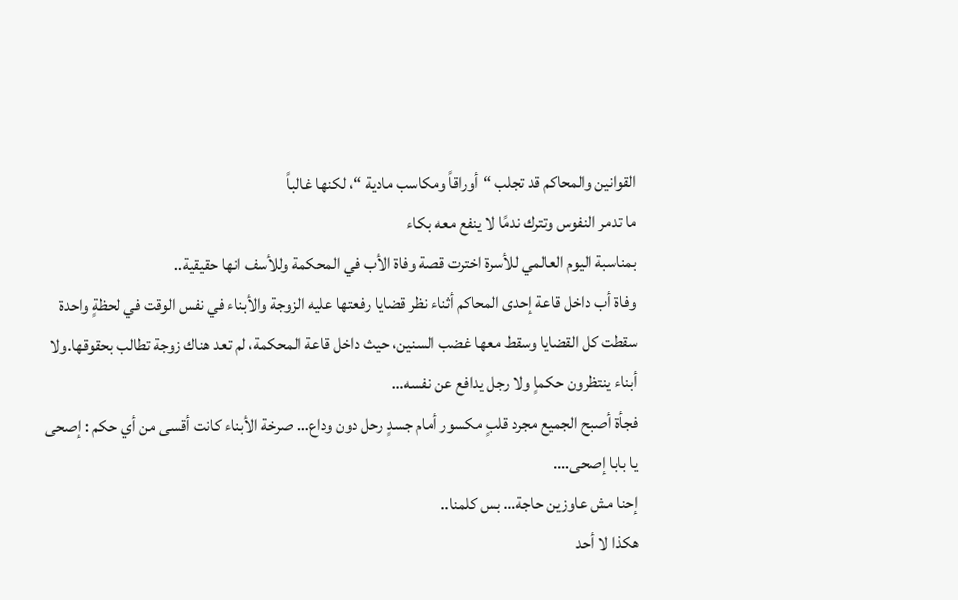القوانين والمحاكم قد تجلب “أوراقاً ومكاسب مادية “، لكنها غالباً
ما تدمر النفوس وتترك ندمًا لا ينفع معه بكاء
بمناسبة اليوم العالمي للأسرة اخترت قصة وفاة الأب في المحكمة وللأسف انها حقيقية..
وفاة أب داخل قاعة إحدى المحاكم أثناء نظر قضايا رفعتها عليه الزوجة والأبناء في نفس الوقت في لحظةٍ واحدة سقطت كل القضايا وسقط معها غضب السنين، حيث داخل قاعة المحكمة، لم تعد هناك زوجة تطالب بحقوقها.ولا أبناء ينتظرون حكماٍ ولا رجل يدافع عن نفسه…
فجأة أصبح الجميع مجرد قلبٍ مكسور أمام جسدٍ رحل دون وداع… صرخة الأبناء كانت أقسى من أي حكم : إصحى يا بابا إصحى….
إحنا مش عاوزين حاجة… بس كلمنا..
هكذا لا أحد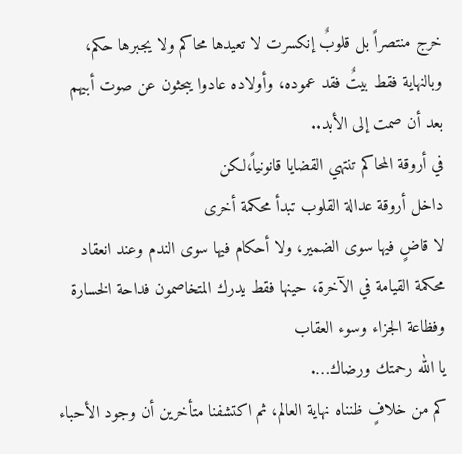خرج منتصراً بل قلوبٌ إنكسرت لا تعيدها محاكم ولا يجبرها حكم، وبالنهاية فقط بيتٌ فقد عموده، وأولاده عادوا يبحثون عن صوت أبيهم بعد أن صمت إلى الأبد..
في أروقة المحاكم تنتهي القضايا قانونياً،لكن
داخل أروقة عدالة القلوب تبدأ محكمة أخرى
لا قاضٍ فيها سوى الضمير، ولا أحكام فيها سوى الندم وعند انعقاد محكمة القيامة في الآخرة، حينها فقط يدرك المتخاصمون فداحة الخسارة وفظاعة الجزاء وسوء العقاب
يا الله رحمتك ورضاك….
كم من خلافٍ ظنناه نهاية العالم، ثم اكتشفنا متأخرين أن وجود الأحباء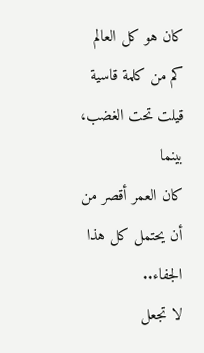كان هو كل العالم
كم من كلمة قاسية قيلت تحت الغضب، بينما
كان العمر أقصر من أن يحتمل كل هذا الجفاء..
لا تجعل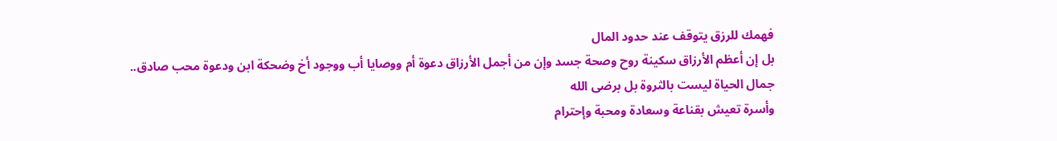فهمك للرزق يتوقف عند حدود المال
بل إن أعظم الأرزاق سكينة روح وصحة جسد وإن من أجمل الأرزاق دعوة أم ووصايا أب ووجود أخ وضحكة ابن ودعوة محب صادق..
جمال الحياة ليست بالثروة بل برضى الله
وأسرة تعيش بقناعة وسعادة ومحبة وإحترام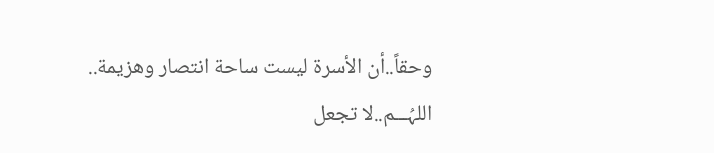وحقاً..أن الأسرة ليست ساحة انتصار وهزيمة..
اللہُـــم..لا تجعل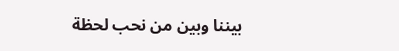بيننا وبين من نحب لحظة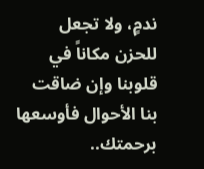ندمٍ، ولا تجعل للحزن مكاناً في قلوبنا وإن ضاقت بنا الأحوال فأوسعها برحمتك..